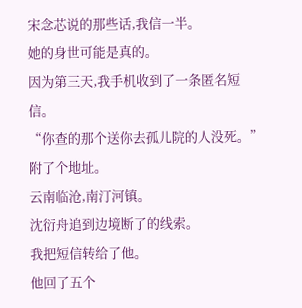宋念芯说的那些话,我信一半。
她的身世可能是真的。
因为第三天,我手机收到了一条匿名短信。
“你查的那个送你去孤儿院的人没死。”
附了个地址。
云南临沧,南汀河镇。
沈衍舟追到边境断了的线索。
我把短信转给了他。
他回了五个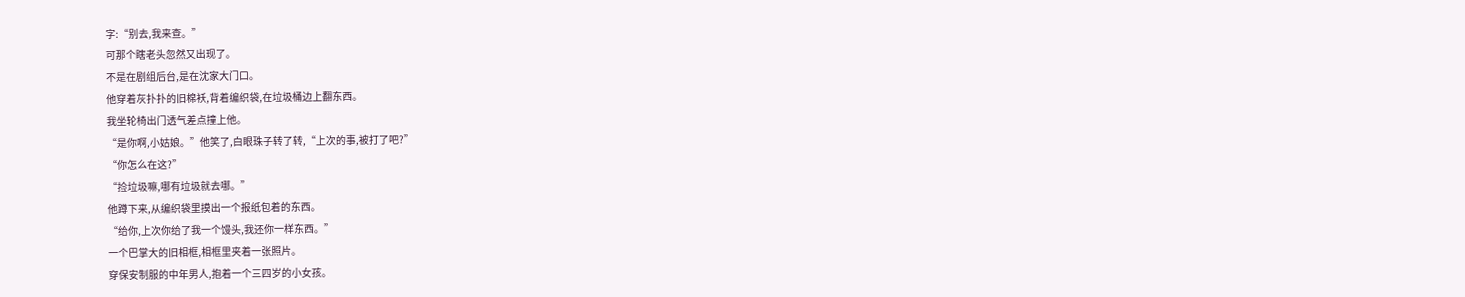字:“别去,我来查。”
可那个瞎老头忽然又出现了。
不是在剧组后台,是在沈家大门口。
他穿着灰扑扑的旧棉袄,背着编织袋,在垃圾桶边上翻东西。
我坐轮椅出门透气差点撞上他。
“是你啊,小姑娘。”他笑了,白眼珠子转了转,“上次的事,被打了吧?”
“你怎么在这?”
“捡垃圾嘛,哪有垃圾就去哪。”
他蹲下来,从编织袋里摸出一个报纸包着的东西。
“给你,上次你给了我一个馒头,我还你一样东西。”
一个巴掌大的旧相框,相框里夹着一张照片。
穿保安制服的中年男人,抱着一个三四岁的小女孩。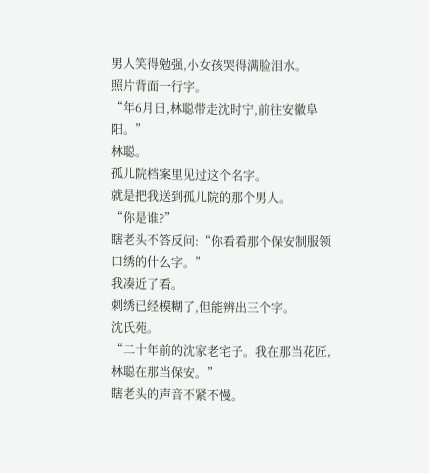男人笑得勉强,小女孩哭得满脸泪水。
照片背面一行字。
“年6月日,林聪带走沈时宁,前往安徽阜阳。”
林聪。
孤儿院档案里见过这个名字。
就是把我送到孤儿院的那个男人。
“你是谁?”
瞎老头不答反问:“你看看那个保安制服领口绣的什么字。”
我凑近了看。
刺绣已经模糊了,但能辨出三个字。
沈氏苑。
“二十年前的沈家老宅子。我在那当花匠,林聪在那当保安。”
瞎老头的声音不紧不慢。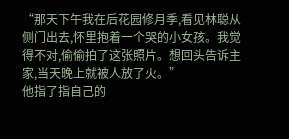“那天下午我在后花园修月季,看见林聪从侧门出去,怀里抱着一个哭的小女孩。我觉得不对,偷偷拍了这张照片。想回头告诉主家,当天晚上就被人放了火。”
他指了指自己的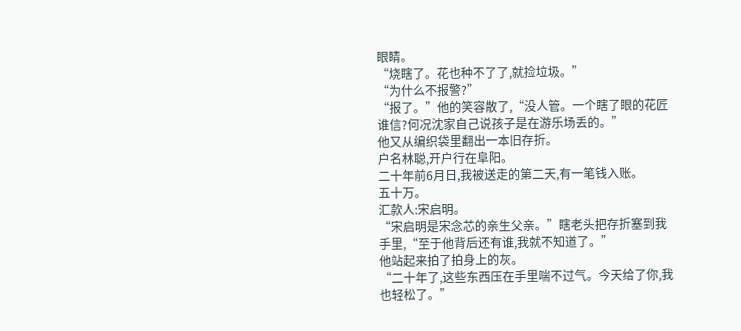眼睛。
“烧瞎了。花也种不了了,就捡垃圾。”
“为什么不报警?”
“报了。”他的笑容散了,“没人管。一个瞎了眼的花匠谁信?何况沈家自己说孩子是在游乐场丢的。”
他又从编织袋里翻出一本旧存折。
户名林聪,开户行在阜阳。
二十年前6月日,我被送走的第二天,有一笔钱入账。
五十万。
汇款人:宋启明。
“宋启明是宋念芯的亲生父亲。”瞎老头把存折塞到我手里,“至于他背后还有谁,我就不知道了。”
他站起来拍了拍身上的灰。
“二十年了,这些东西压在手里喘不过气。今天给了你,我也轻松了。”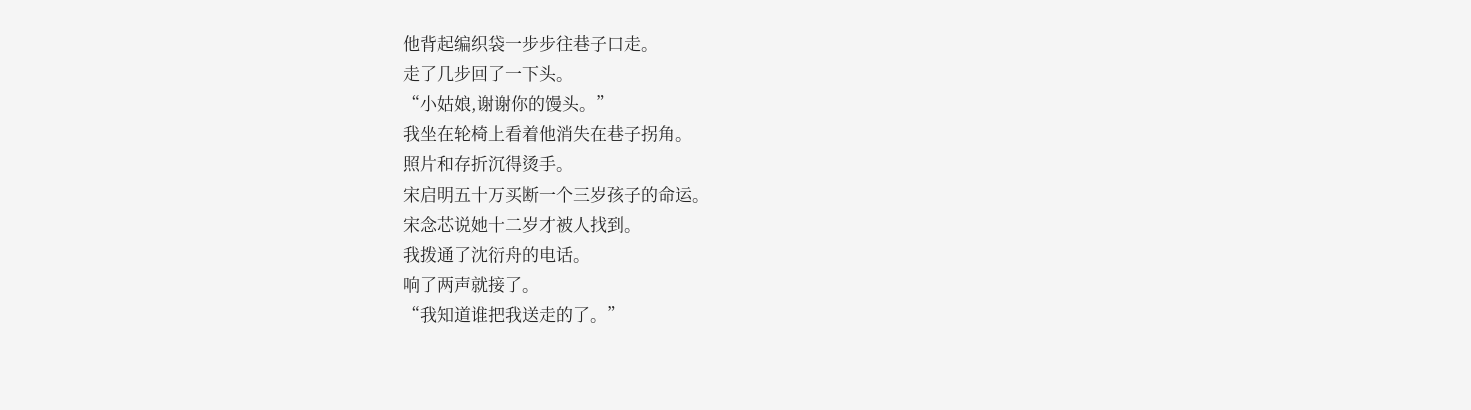他背起编织袋一步步往巷子口走。
走了几步回了一下头。
“小姑娘,谢谢你的馒头。”
我坐在轮椅上看着他消失在巷子拐角。
照片和存折沉得烫手。
宋启明五十万买断一个三岁孩子的命运。
宋念芯说她十二岁才被人找到。
我拨通了沈衍舟的电话。
响了两声就接了。
“我知道谁把我送走的了。”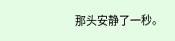那头安静了一秒。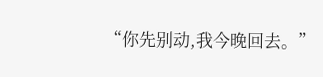“你先别动,我今晚回去。”